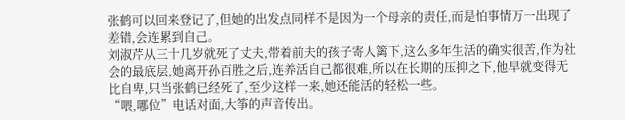张鹤可以回来登记了,但她的出发点同样不是因为一个母亲的责任,而是怕事情万一出现了差错,会连累到自己。
刘淑芹从三十几岁就死了丈夫,带着前夫的孩子寄人篱下,这么多年生活的确实很苦,作为社会的最底层,她离开孙百胜之后,连养活自己都很难,所以在长期的压抑之下,他早就变得无比自卑,只当张鹤已经死了,至少这样一来,她还能活的轻松一些。
“喂,哪位”电话对面,大筝的声音传出。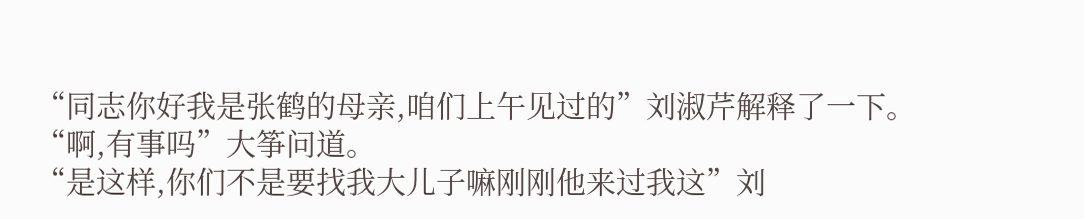“同志你好我是张鹤的母亲,咱们上午见过的”刘淑芹解释了一下。
“啊,有事吗”大筝问道。
“是这样,你们不是要找我大儿子嘛刚刚他来过我这”刘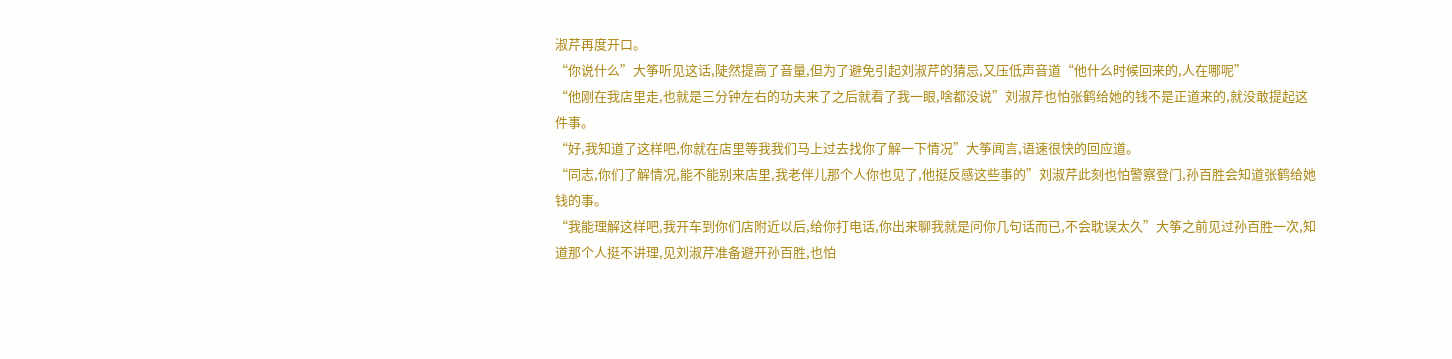淑芹再度开口。
“你说什么”大筝听见这话,陡然提高了音量,但为了避免引起刘淑芹的猜忌,又压低声音道“他什么时候回来的,人在哪呢”
“他刚在我店里走,也就是三分钟左右的功夫来了之后就看了我一眼,啥都没说”刘淑芹也怕张鹤给她的钱不是正道来的,就没敢提起这件事。
“好,我知道了这样吧,你就在店里等我我们马上过去找你了解一下情况”大筝闻言,语速很快的回应道。
“同志,你们了解情况,能不能别来店里,我老伴儿那个人你也见了,他挺反感这些事的”刘淑芹此刻也怕警察登门,孙百胜会知道张鹤给她钱的事。
“我能理解这样吧,我开车到你们店附近以后,给你打电话,你出来聊我就是问你几句话而已,不会耽误太久”大筝之前见过孙百胜一次,知道那个人挺不讲理,见刘淑芹准备避开孙百胜,也怕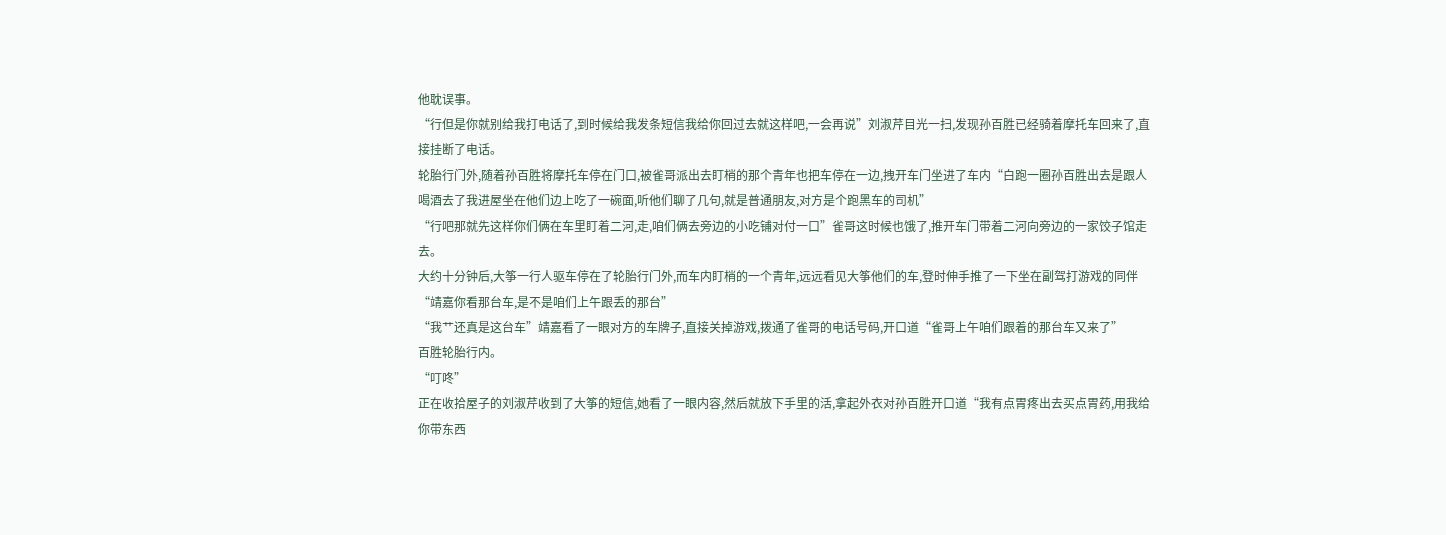他耽误事。
“行但是你就别给我打电话了,到时候给我发条短信我给你回过去就这样吧,一会再说”刘淑芹目光一扫,发现孙百胜已经骑着摩托车回来了,直接挂断了电话。
轮胎行门外,随着孙百胜将摩托车停在门口,被雀哥派出去盯梢的那个青年也把车停在一边,拽开车门坐进了车内“白跑一圈孙百胜出去是跟人喝酒去了我进屋坐在他们边上吃了一碗面,听他们聊了几句,就是普通朋友,对方是个跑黑车的司机”
“行吧那就先这样你们俩在车里盯着二河,走,咱们俩去旁边的小吃铺对付一口”雀哥这时候也饿了,推开车门带着二河向旁边的一家饺子馆走去。
大约十分钟后,大筝一行人驱车停在了轮胎行门外,而车内盯梢的一个青年,远远看见大筝他们的车,登时伸手推了一下坐在副驾打游戏的同伴“靖嘉你看那台车,是不是咱们上午跟丢的那台”
“我艹还真是这台车”靖嘉看了一眼对方的车牌子,直接关掉游戏,拨通了雀哥的电话号码,开口道“雀哥上午咱们跟着的那台车又来了”
百胜轮胎行内。
“叮咚”
正在收拾屋子的刘淑芹收到了大筝的短信,她看了一眼内容,然后就放下手里的活,拿起外衣对孙百胜开口道“我有点胃疼出去买点胃药,用我给你带东西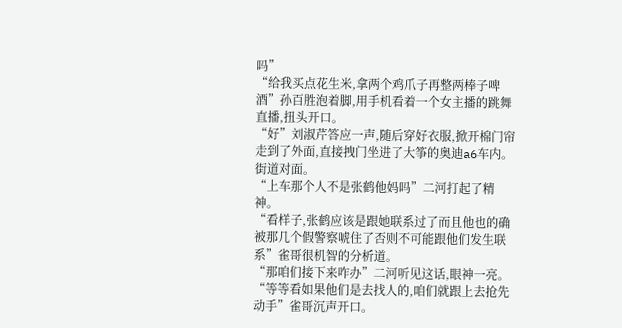吗”
“给我买点花生米,拿两个鸡爪子再整两棒子啤酒”孙百胜泡着脚,用手机看着一个女主播的跳舞直播,扭头开口。
“好”刘淑芹答应一声,随后穿好衣服,掀开棉门帘走到了外面,直接拽门坐进了大筝的奥迪a6车内。
街道对面。
“上车那个人不是张鹤他妈吗”二河打起了精神。
“看样子,张鹤应该是跟她联系过了而且他也的确被那几个假警察唬住了否则不可能跟他们发生联系”雀哥很机智的分析道。
“那咱们接下来咋办”二河听见这话,眼神一亮。
“等等看如果他们是去找人的,咱们就跟上去抢先动手”雀哥沉声开口。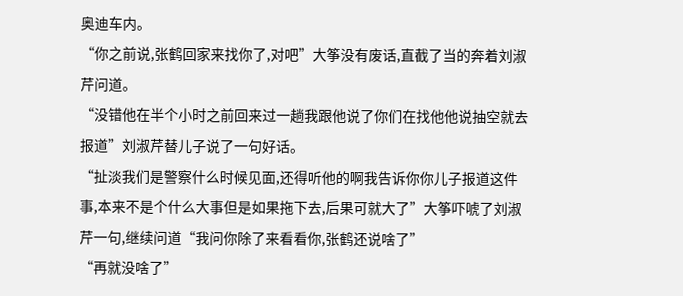奥迪车内。
“你之前说,张鹤回家来找你了,对吧”大筝没有废话,直截了当的奔着刘淑芹问道。
“没错他在半个小时之前回来过一趟我跟他说了你们在找他他说抽空就去报道”刘淑芹替儿子说了一句好话。
“扯淡我们是警察什么时候见面,还得听他的啊我告诉你你儿子报道这件事,本来不是个什么大事但是如果拖下去,后果可就大了”大筝吓唬了刘淑芹一句,继续问道“我问你除了来看看你,张鹤还说啥了”
“再就没啥了”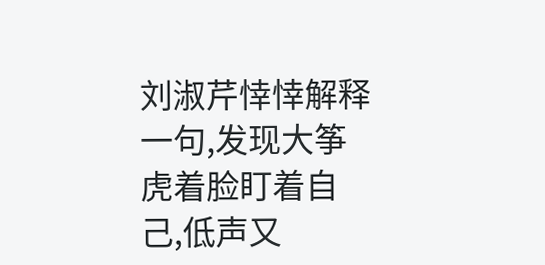刘淑芹悻悻解释一句,发现大筝虎着脸盯着自己,低声又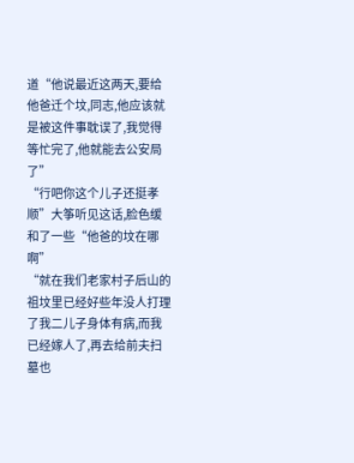道“他说最近这两天,要给他爸迁个坟,同志,他应该就是被这件事耽误了,我觉得等忙完了,他就能去公安局了”
“行吧你这个儿子还挺孝顺”大筝听见这话,脸色缓和了一些“他爸的坟在哪啊”
“就在我们老家村子后山的祖坟里已经好些年没人打理了我二儿子身体有病,而我已经嫁人了,再去给前夫扫墓也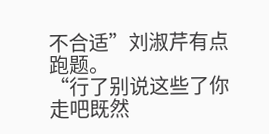不合适”刘淑芹有点跑题。
“行了别说这些了你走吧既然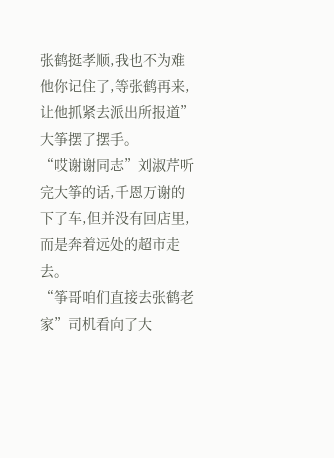张鹤挺孝顺,我也不为难他你记住了,等张鹤再来,让他抓紧去派出所报道”大筝摆了摆手。
“哎谢谢同志”刘淑芹听完大筝的话,千恩万谢的下了车,但并没有回店里,而是奔着远处的超市走去。
“筝哥咱们直接去张鹤老家”司机看向了大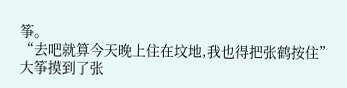筝。
“去吧就算今天晚上住在坟地,我也得把张鹤按住”大筝摸到了张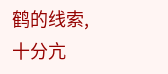鹤的线索,十分亢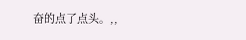奋的点了点头。,,